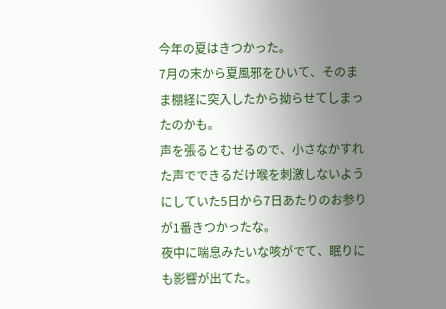今年の夏はきつかった。
7月の末から夏風邪をひいて、そのまま棚経に突入したから拗らせてしまったのかも。
声を張るとむせるので、小さなかすれた声でできるだけ喉を刺激しないようにしていた5日から7日あたりのお参りが1番きつかったな。
夜中に喘息みたいな咳がでて、眠りにも影響が出てた。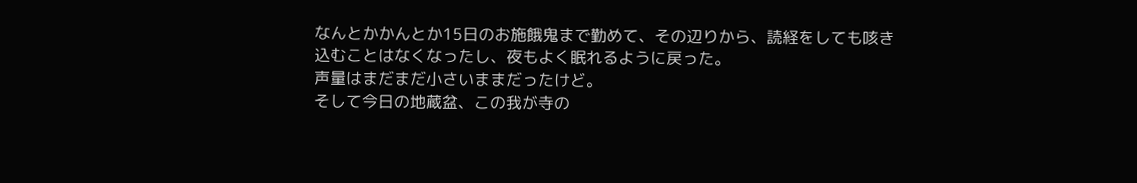なんとかかんとか15日のお施餓鬼まで勤めて、その辺りから、読経をしても咳き込むことはなくなったし、夜もよく眠れるように戻った。
声量はまだまだ小さいままだったけど。
そして今日の地蔵盆、この我が寺の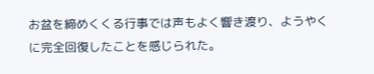お盆を締めくくる行事では声もよく響き渡り、ようやくに完全回復したことを感じられた。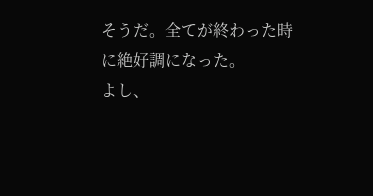そうだ。全てが終わった時に絶好調になった。
よし、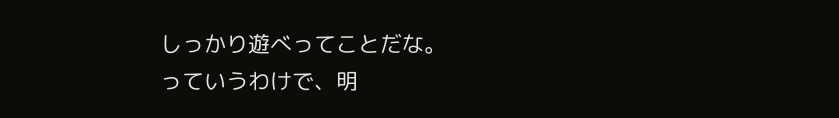しっかり遊べってことだな。
っていうわけで、明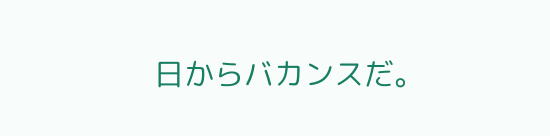日からバカンスだ。